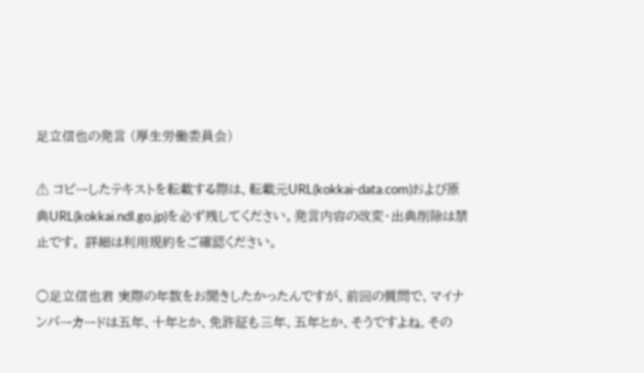足立信也の発言 (厚生労働委員会)

⚠ コピーしたテキストを転載する際は、転載元URL(kokkai-data.com)および原典URL(kokkai.ndl.go.jp)を必ず残してください。発言内容の改変・出典削除は禁止です。 詳細は利用規約をご確認ください。

○足立信也君 実際の年数をお聞きしたかったんですが、前回の質問で、マイナンバーカードは五年、十年とか、免許証も三年、五年とか、そうですよね、その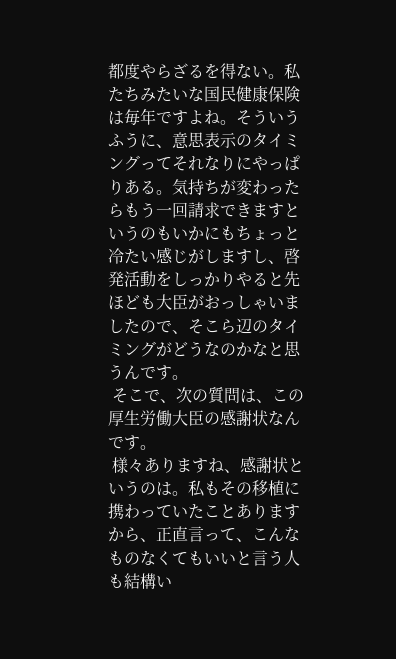都度やらざるを得ない。私たちみたいな国民健康保険は毎年ですよね。そういうふうに、意思表示のタイミングってそれなりにやっぱりある。気持ちが変わったらもう一回請求できますというのもいかにもちょっと冷たい感じがしますし、啓発活動をしっかりやると先ほども大臣がおっしゃいましたので、そこら辺のタイミングがどうなのかなと思うんです。
 そこで、次の質問は、この厚生労働大臣の感謝状なんです。
 様々ありますね、感謝状というのは。私もその移植に携わっていたことありますから、正直言って、こんなものなくてもいいと言う人も結構い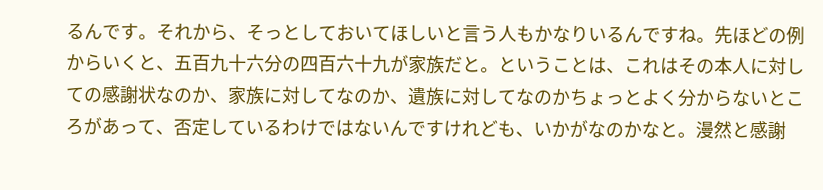るんです。それから、そっとしておいてほしいと言う人もかなりいるんですね。先ほどの例からいくと、五百九十六分の四百六十九が家族だと。ということは、これはその本人に対しての感謝状なのか、家族に対してなのか、遺族に対してなのかちょっとよく分からないところがあって、否定しているわけではないんですけれども、いかがなのかなと。漫然と感謝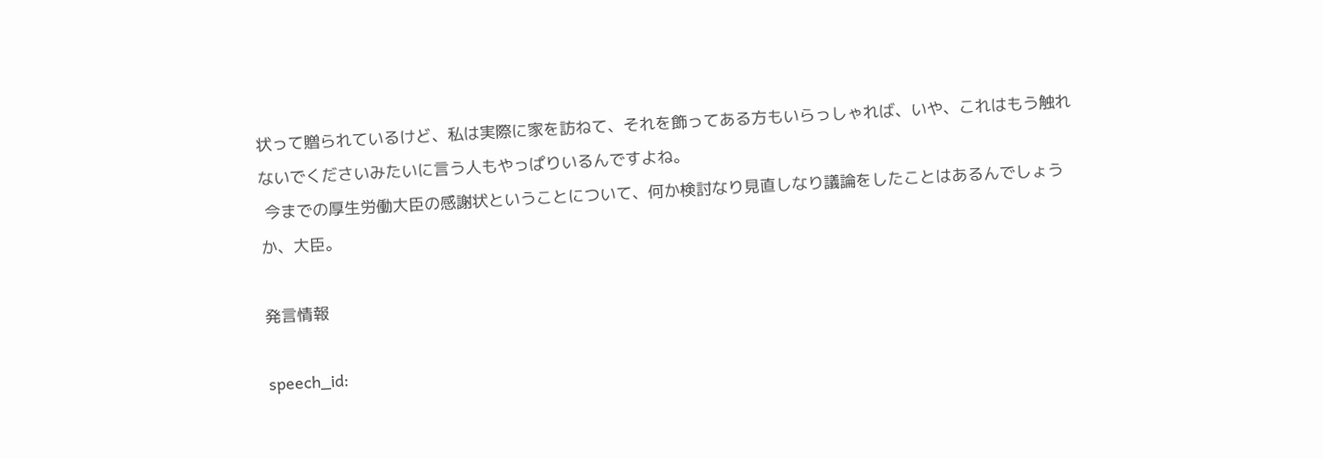状って贈られているけど、私は実際に家を訪ねて、それを飾ってある方もいらっしゃれば、いや、これはもう触れないでくださいみたいに言う人もやっぱりいるんですよね。
 今までの厚生労働大臣の感謝状ということについて、何か検討なり見直しなり議論をしたことはあるんでしょうか、大臣。

発言情報

speech_id: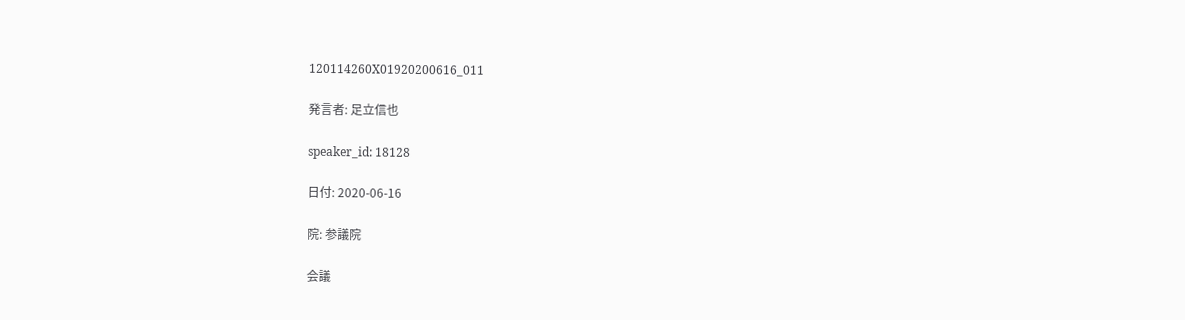120114260X01920200616_011

発言者: 足立信也

speaker_id: 18128

日付: 2020-06-16

院: 参議院

会議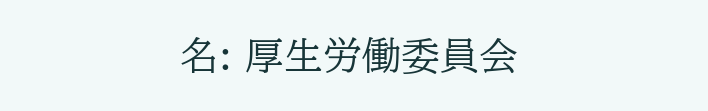名: 厚生労働委員会